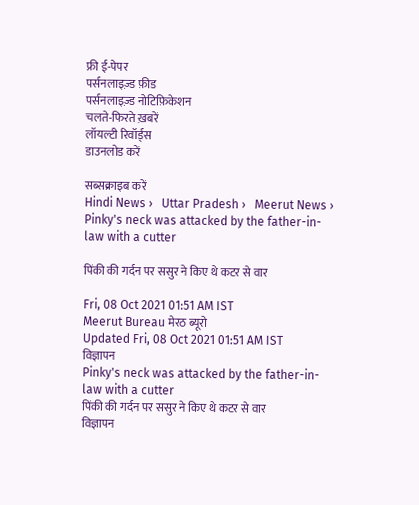फ्री ई-पेपर
पर्सनलाइज़्ड फ़ीड
पर्सनलाइज़्ड नोटिफ़िकेशन
चलते-फिरते ख़बरें
लॉयल्टी रिवॉर्ड्स
डाउनलोड करें

सब्सक्राइब करें
Hindi News ›   Uttar Pradesh ›   Meerut News ›   Pinky's neck was attacked by the father-in-law with a cutter

पिंकी की गर्दन पर ससुर ने किए थे कटर से वार

Fri, 08 Oct 2021 01:51 AM IST
Meerut Bureau मेरठ ब्यूरो
Updated Fri, 08 Oct 2021 01:51 AM IST
विज्ञापन
Pinky's neck was attacked by the father-in-law with a cutter
पिंकी की गर्दन पर ससुर ने किए थे कटर से वार
विज्ञापन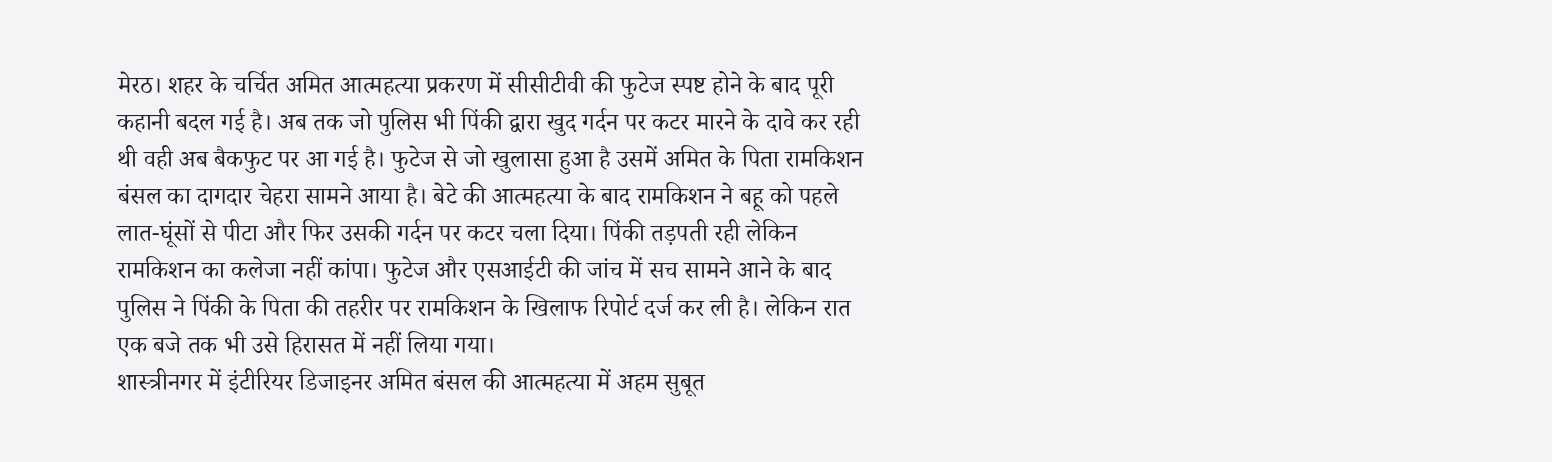मेरठ। शहर के चर्चित अमित आत्महत्या प्रकरण में सीसीटीवी की फुटेज स्पष्ट होने के बाद पूरी कहानी बदल गई है। अब तक जो पुलिस भी पिंकी द्वारा खुद गर्दन पर कटर मारने के दावे कर रही थी वही अब बैकफुट पर आ गई है। फुटेज से जो खुलासा हुआ है उसमें अमित के पिता रामकिशन बंसल का दागदार चेहरा सामने आया है। बेटे की आत्महत्या के बाद रामकिशन ने बहू को पहले लात-घूंसों से पीटा और फिर उसकी गर्दन पर कटर चला दिया। पिंकी तड़पती रही लेकिन रामकिशन का कलेजा नहीं कांपा। फुटेज और एसआईटी की जांच में सच सामने आने के बाद पुलिस ने पिंकी के पिता की तहरीर पर रामकिशन के खिलाफ रिपोर्ट दर्ज कर ली है। लेकिन रात एक बजे तक भी उसे हिरासत में नहीं लिया गया।
शास्त्रीनगर में इंटीरियर डिजाइनर अमित बंसल की आत्महत्या में अहम सुबूत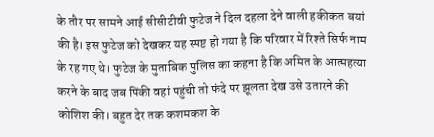के तौर पर सामने आई सीसीटीवी फुटेज ने दिल दहला देने वाली हकीकत बयां की है। इस फुटेज को देखकर यह स्पष्ट हो गया है कि परिवार में रिश्ते सिर्फ नाम के रह गए थे। फुटेज के मुताबिक पुलिस का कहना है कि अमित के आत्महत्या करने के बाद जब पिंकी वहां पहुंची तो फंदे पर झूलता देख उसे उतारने की कोशिश की। बहुत देर तक कशमकश के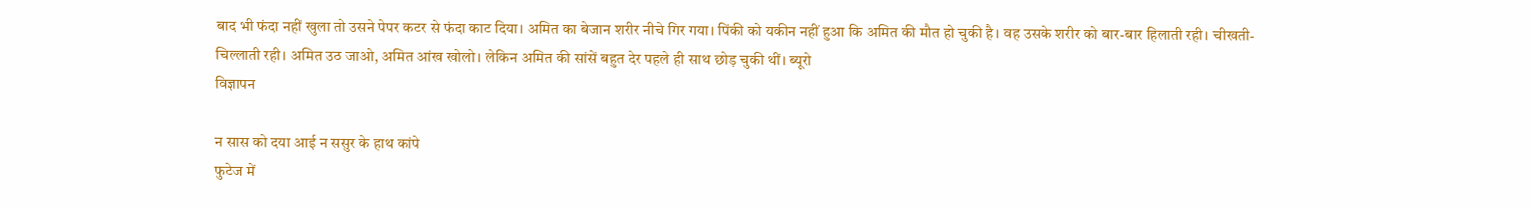बाद भी फंदा नहीं खुला तो उसने पेपर कटर से फंदा काट दिया। अमित का बेजान शरीर नीचे गिर गया। पिंकी को यकीन नहीं हुआ कि अमित की मौत हो चुकी है। वह उसके शरीर को बार-बार हिलाती रही। चीखती-चिल्लाती रही। अमित उठ जाओ, अमित आंख खोलो। लेकिन अमित की सांसें बहुत देर पहले ही साथ छोड़ चुकी थीं। ब्यूरो
विज्ञापन

न सास को दया आई न ससुर के हाथ कांपे
फुटेज में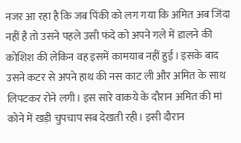नजर आ रहा है कि जब पिंकी को लग गया कि अमित अब जिंदा नहीं है तो उसने पहले उसी फंदे को अपने गले में डालने की कोशिश की लेकिन वह इसमें कामयाब नहीं हुई। इसके बाद उसने कटर से अपने हाथ की नस काट ली और अमित के साथ लिपटकर रोने लगी। इस सारे वाकये के दौरान अमित की मां कोने में खड़ी चुपचाप सब देखती रही। इसी दौरान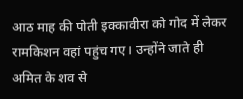आठ माह की पोती इक्कावीरा को गोद में लेकर रामकिशन वहां पहुंच गए। उन्होंने जाते ही अमित के शव से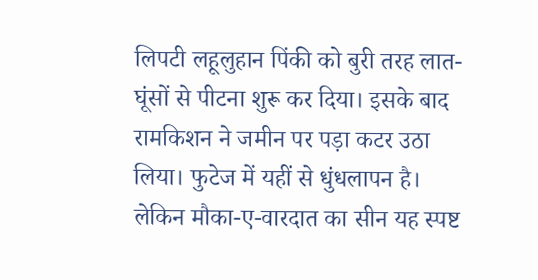लिपटी लहूलुहान पिंकी को बुरी तरह लात-घूंसों से पीटना शुरू कर दिया। इसके बाद रामकिशन ने जमीन पर पड़ा कटर उठा लिया। फुटेज में यहीं से धुंधलापन है। लेकिन मौका-ए-वारदात का सीन यह स्पष्ट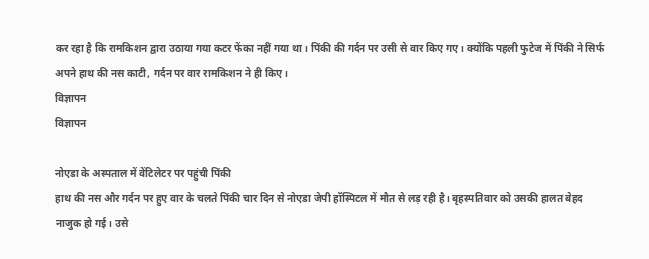कर रहा है कि रामकिशन द्वारा उठाया गया कटर फेंका नहीं गया था। पिंकी की गर्दन पर उसी से वार किए गए। क्योंकि पहली फुटेज में पिंकी ने सिर्फ अपने हाथ की नस काटी, गर्दन पर वार रामकिशन ने ही किए।
विज्ञापन
विज्ञापन

नोएडा के अस्पताल में वेंटिलेटर पर पहुंची पिंकी
हाथ की नस और गर्दन पर हुए वार के चलते पिंकी चार दिन से नोएडा जेपी हॉस्पिटल में मौत से लड़ रही है। बृहस्पतिवार को उसकी हालत बेहद नाजुक हो गई। उसे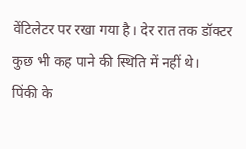वेंटिलेटर पर रखा गया है। देर रात तक डॉक्टर कुछ भी कह पाने की स्थिति में नहीं थे।
पिंकी के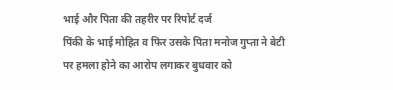भाई और पिता की तहरीर पर रिपोर्ट दर्ज
पिंकी के भाई मोहित व फिर उसके पिता मनोज गुप्ता ने बेटी पर हमला होने का आरोप लगाकर बुधवार को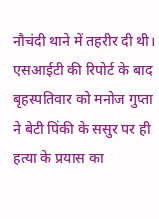नौचंदी थाने में तहरीर दी थी। एसआईटी की रिपोर्ट के बाद बृहस्पतिवार को मनोज गुप्ता ने बेटी पिंकी के ससुर पर ही हत्या के प्रयास का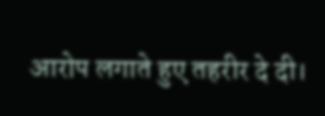आरोप लगाते हुए तहरीर दे दी।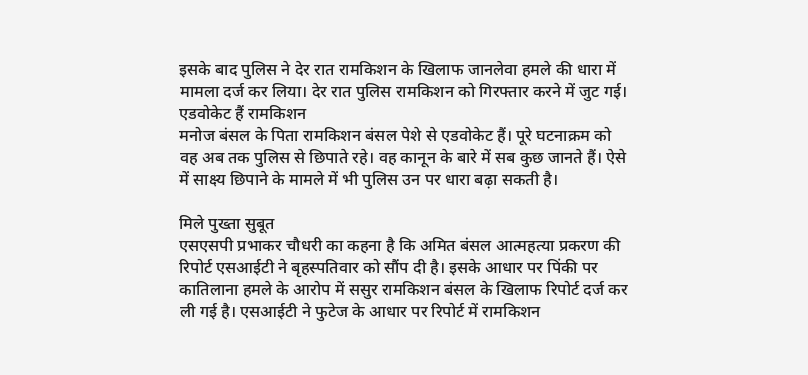इसके बाद पुलिस ने देर रात रामकिशन के खिलाफ जानलेवा हमले की धारा में मामला दर्ज कर लिया। देर रात पुलिस रामकिशन को गिरफ्तार करने में जुट गई।
एडवोकेट हैं रामकिशन
मनोज बंसल के पिता रामकिशन बंसल पेशे से एडवोकेट हैं। पूरे घटनाक्रम को वह अब तक पुलिस से छिपाते रहे। वह कानून के बारे में सब कुछ जानते हैं। ऐसे में साक्ष्य छिपाने के मामले में भी पुलिस उन पर धारा बढ़ा सकती है।

मिले पुख्ता सुबूत
एसएसपी प्रभाकर चौधरी का कहना है कि अमित बंसल आत्महत्या प्रकरण की रिपोर्ट एसआईटी ने बृहस्पतिवार को सौंप दी है। इसके आधार पर पिंकी पर कातिलाना हमले के आरोप में ससुर रामकिशन बंसल के खिलाफ रिपोर्ट दर्ज कर ली गई है। एसआईटी ने फुटेज के आधार पर रिपोर्ट में रामकिशन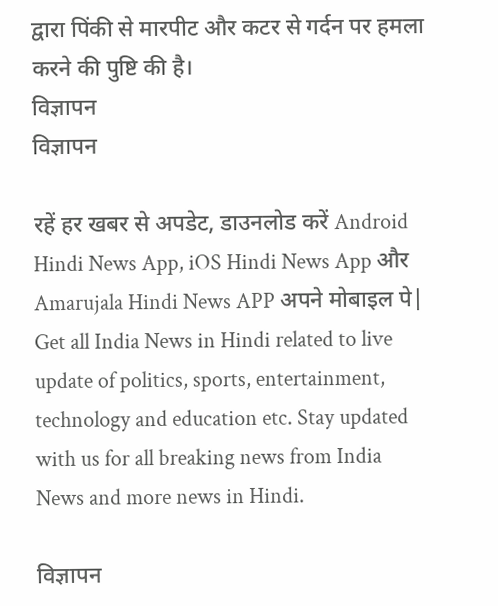द्वारा पिंकी से मारपीट और कटर से गर्दन पर हमला करने की पुष्टि की है।
विज्ञापन
विज्ञापन

रहें हर खबर से अपडेट, डाउनलोड करें Android Hindi News App, iOS Hindi News App और Amarujala Hindi News APP अपने मोबाइल पे|
Get all India News in Hindi related to live update of politics, sports, entertainment, technology and education etc. Stay updated with us for all breaking news from India News and more news in Hindi.

विज्ञापन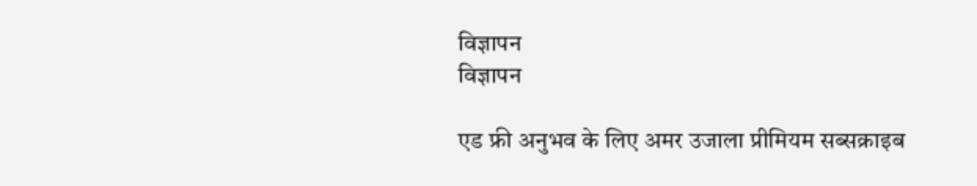विज्ञापन
विज्ञापन

एड फ्री अनुभव के लिए अमर उजाला प्रीमियम सब्सक्राइब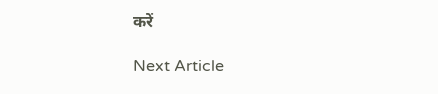करें

Next Article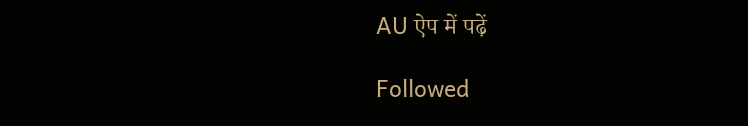AU ऐप में पढ़ें

Followed